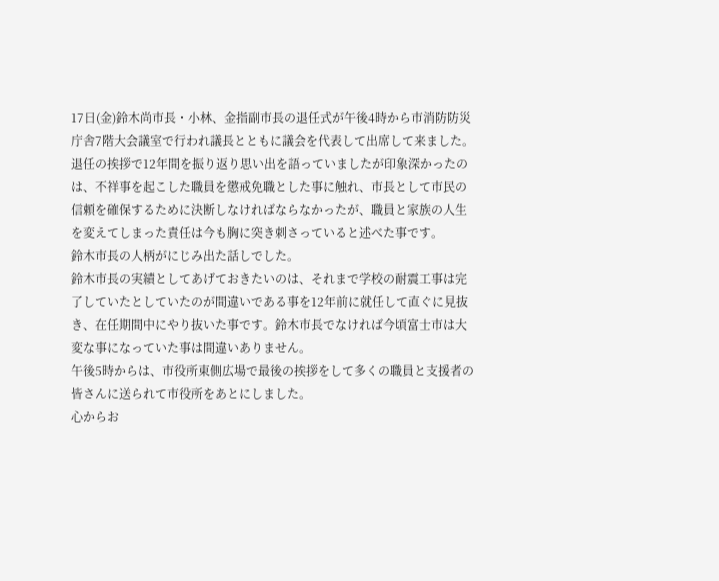17日(金)鈴木尚市長・小林、金指副市長の退任式が午後4時から市消防防災庁舎7階大会議室で行われ議長とともに議会を代表して出席して来ました。
退任の挨拶で12年間を振り返り思い出を語っていましたが印象深かったのは、不祥事を起こした職員を懲戒免職とした事に触れ、市長として市民の信頼を確保するために決断しなければならなかったが、職員と家族の人生を変えてしまった責任は今も胸に突き刺さっていると述べた事です。
鈴木市長の人柄がにじみ出た話しでした。
鈴木市長の実績としてあげておきたいのは、それまで学校の耐震工事は完了していたとしていたのが間違いである事を12年前に就任して直ぐに見抜き、在任期間中にやり抜いた事です。鈴木市長でなければ今頃富士市は大変な事になっていた事は間違いありません。
午後5時からは、市役所東側広場で最後の挨拶をして多くの職員と支援者の皆さんに送られて市役所をあとにしました。
心からお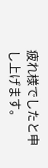疲れ様でしたと申し上げます。